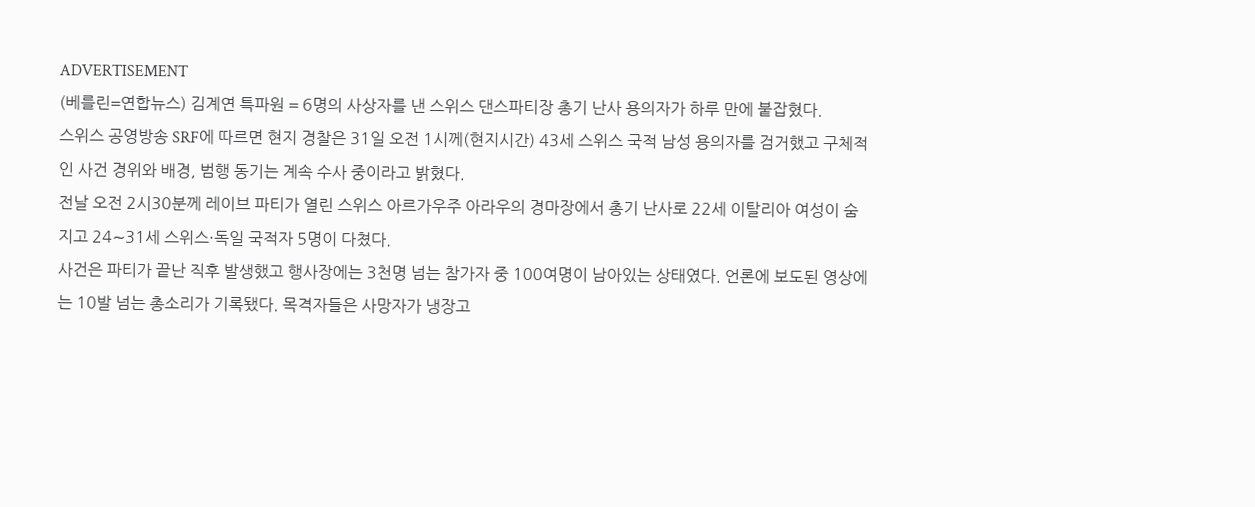ADVERTISEMENT
(베를린=연합뉴스) 김계연 특파원 = 6명의 사상자를 낸 스위스 댄스파티장 총기 난사 용의자가 하루 만에 붙잡혔다.
스위스 공영방송 SRF에 따르면 현지 경찰은 31일 오전 1시께(현지시간) 43세 스위스 국적 남성 용의자를 검거했고 구체적인 사건 경위와 배경, 범행 동기는 계속 수사 중이라고 밝혔다.
전날 오전 2시30분께 레이브 파티가 열린 스위스 아르가우주 아라우의 경마장에서 총기 난사로 22세 이탈리아 여성이 숨지고 24∼31세 스위스·독일 국적자 5명이 다쳤다.
사건은 파티가 끝난 직후 발생했고 행사장에는 3천명 넘는 참가자 중 100여명이 남아있는 상태였다. 언론에 보도된 영상에는 10발 넘는 총소리가 기록됐다. 목격자들은 사망자가 냉장고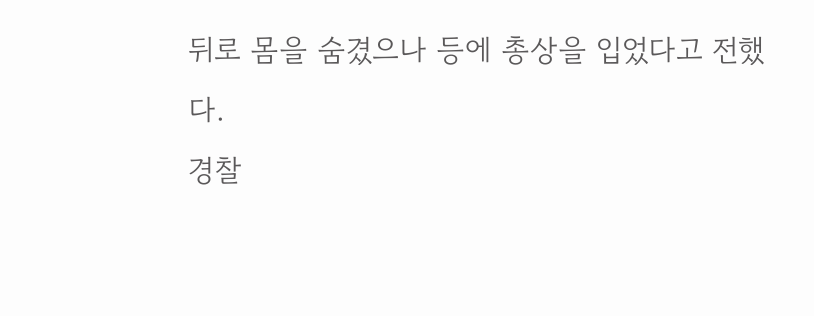뒤로 몸을 숨겼으나 등에 총상을 입었다고 전했다.
경찰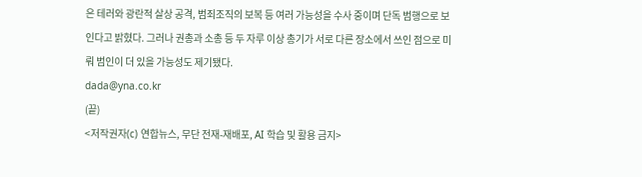은 테러와 광란적 살상 공격, 범죄조직의 보복 등 여러 가능성을 수사 중이며 단독 범행으로 보인다고 밝혔다. 그러나 권총과 소총 등 두 자루 이상 총기가 서로 다른 장소에서 쓰인 점으로 미뤄 범인이 더 있을 가능성도 제기됐다.
dada@yna.co.kr
(끝)
<저작권자(c) 연합뉴스, 무단 전재-재배포, AI 학습 및 활용 금지>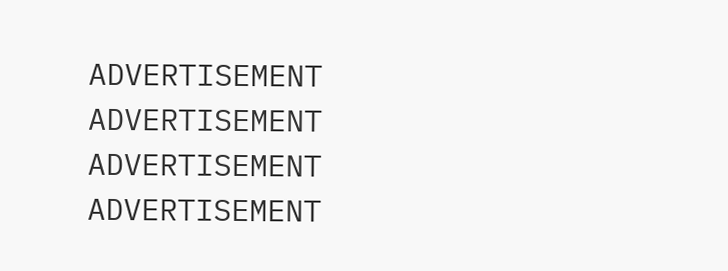ADVERTISEMENT
ADVERTISEMENT
ADVERTISEMENT
ADVERTISEMENT